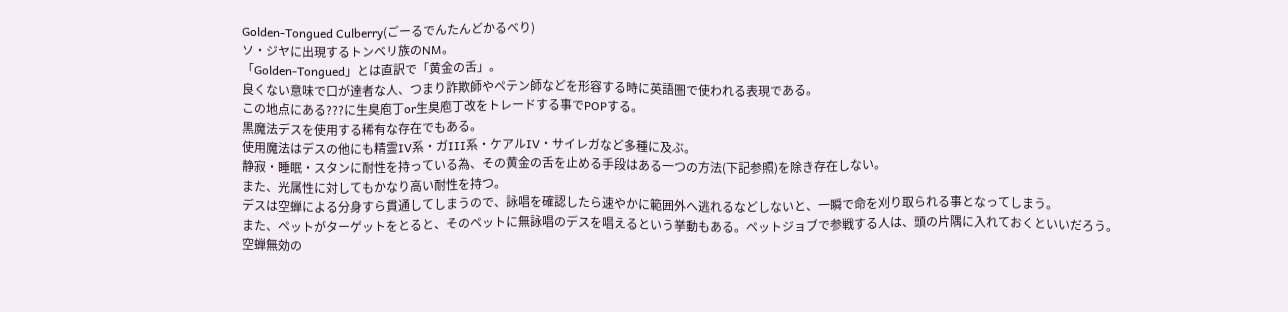Golden-Tongued Culberry(ごーるでんたんどかるべり)
ソ・ジヤに出現するトンベリ族のNM。
「Golden-Tongued」とは直訳で「黄金の舌」。
良くない意味で口が達者な人、つまり詐欺師やペテン師などを形容する時に英語圏で使われる表現である。
この地点にある???に生臭庖丁or生臭庖丁改をトレードする事でPOPする。
黒魔法デスを使用する稀有な存在でもある。
使用魔法はデスの他にも精霊IV系・ガIII系・ケアルIV・サイレガなど多種に及ぶ。
静寂・睡眠・スタンに耐性を持っている為、その黄金の舌を止める手段はある一つの方法(下記参照)を除き存在しない。
また、光属性に対してもかなり高い耐性を持つ。
デスは空蝉による分身すら貫通してしまうので、詠唱を確認したら速やかに範囲外へ逃れるなどしないと、一瞬で命を刈り取られる事となってしまう。
また、ペットがターゲットをとると、そのペットに無詠唱のデスを唱えるという挙動もある。ペットジョブで参戦する人は、頭の片隅に入れておくといいだろう。
空蝉無効の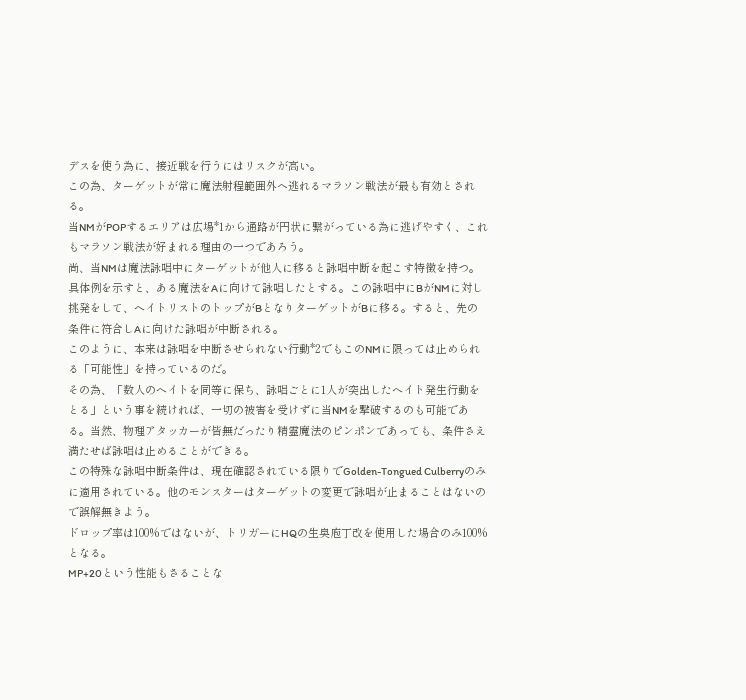デスを使う為に、接近戦を行うにはリスクが高い。
この為、ターゲットが常に魔法射程範囲外へ逃れるマラソン戦法が最も有効とされる。
当NMがPOPするエリアは広場*1から通路が円状に繋がっている為に逃げやすく、これもマラソン戦法が好まれる理由の一つであろう。
尚、当NMは魔法詠唱中にターゲットが他人に移ると詠唱中断を起こす特徴を持つ。
具体例を示すと、ある魔法をAに向けて詠唱したとする。この詠唱中にBがNMに対し挑発をして、ヘイトリストのトップがBとなりターゲットがBに移る。すると、先の条件に符合しAに向けた詠唱が中断される。
このように、本来は詠唱を中断させられない行動*2でもこのNMに限っては止められる「可能性」を持っているのだ。
その為、「数人のヘイトを同等に保ち、詠唱ごとに1人が突出したヘイト発生行動をとる」という事を続ければ、一切の被害を受けずに当NMを撃破するのも可能である。当然、物理アタッカーが皆無だったり精霊魔法のピンポンであっても、条件さえ満たせば詠唱は止めることができる。
この特殊な詠唱中断条件は、現在確認されている限りでGolden-Tongued Culberryのみに適用されている。他のモンスターはターゲットの変更で詠唱が止まることはないので誤解無きよう。
ドロップ率は100%ではないが、トリガーにHQの生臭庖丁改を使用した場合のみ100%となる。
MP+20という性能もさることな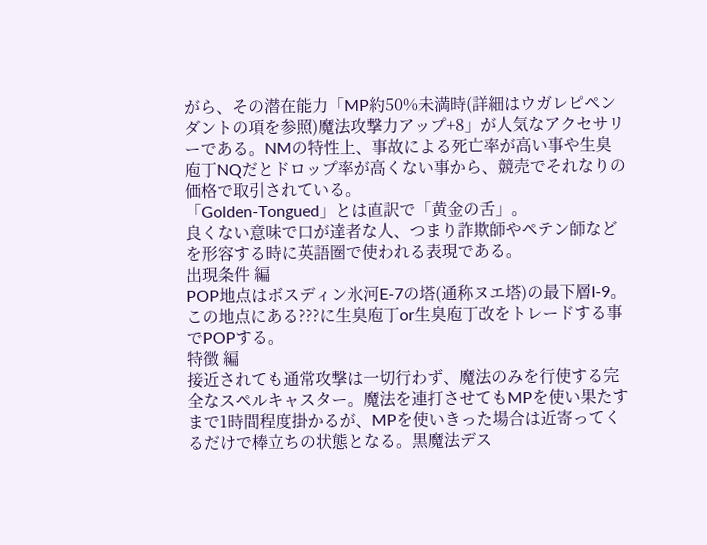がら、その潜在能力「MP約50%未満時(詳細はウガレピペンダントの項を参照)魔法攻撃力アップ+8」が人気なアクセサリーである。NMの特性上、事故による死亡率が高い事や生臭庖丁NQだとドロップ率が高くない事から、競売でそれなりの価格で取引されている。
「Golden-Tongued」とは直訳で「黄金の舌」。
良くない意味で口が達者な人、つまり詐欺師やペテン師などを形容する時に英語圏で使われる表現である。
出現条件 編
POP地点はボスディン氷河E-7の塔(通称ヌエ塔)の最下層I-9。この地点にある???に生臭庖丁or生臭庖丁改をトレードする事でPOPする。
特徴 編
接近されても通常攻撃は一切行わず、魔法のみを行使する完全なスペルキャスター。魔法を連打させてもMPを使い果たすまで1時間程度掛かるが、MPを使いきった場合は近寄ってくるだけで棒立ちの状態となる。黒魔法デス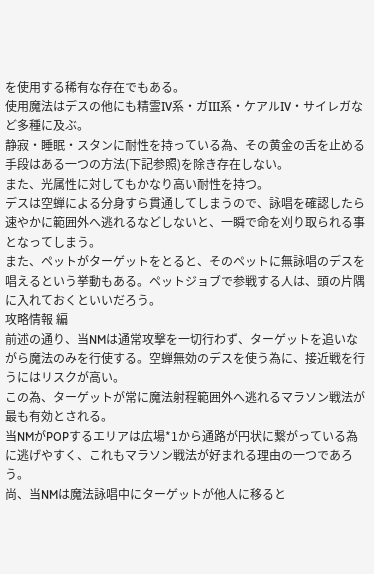を使用する稀有な存在でもある。
使用魔法はデスの他にも精霊IV系・ガIII系・ケアルIV・サイレガなど多種に及ぶ。
静寂・睡眠・スタンに耐性を持っている為、その黄金の舌を止める手段はある一つの方法(下記参照)を除き存在しない。
また、光属性に対してもかなり高い耐性を持つ。
デスは空蝉による分身すら貫通してしまうので、詠唱を確認したら速やかに範囲外へ逃れるなどしないと、一瞬で命を刈り取られる事となってしまう。
また、ペットがターゲットをとると、そのペットに無詠唱のデスを唱えるという挙動もある。ペットジョブで参戦する人は、頭の片隅に入れておくといいだろう。
攻略情報 編
前述の通り、当NMは通常攻撃を一切行わず、ターゲットを追いながら魔法のみを行使する。空蝉無効のデスを使う為に、接近戦を行うにはリスクが高い。
この為、ターゲットが常に魔法射程範囲外へ逃れるマラソン戦法が最も有効とされる。
当NMがPOPするエリアは広場*1から通路が円状に繋がっている為に逃げやすく、これもマラソン戦法が好まれる理由の一つであろう。
尚、当NMは魔法詠唱中にターゲットが他人に移ると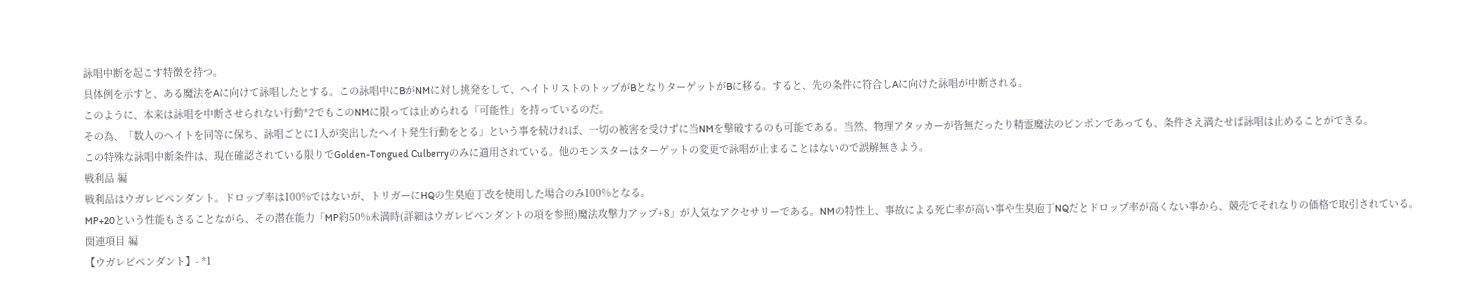詠唱中断を起こす特徴を持つ。
具体例を示すと、ある魔法をAに向けて詠唱したとする。この詠唱中にBがNMに対し挑発をして、ヘイトリストのトップがBとなりターゲットがBに移る。すると、先の条件に符合しAに向けた詠唱が中断される。
このように、本来は詠唱を中断させられない行動*2でもこのNMに限っては止められる「可能性」を持っているのだ。
その為、「数人のヘイトを同等に保ち、詠唱ごとに1人が突出したヘイト発生行動をとる」という事を続ければ、一切の被害を受けずに当NMを撃破するのも可能である。当然、物理アタッカーが皆無だったり精霊魔法のピンポンであっても、条件さえ満たせば詠唱は止めることができる。
この特殊な詠唱中断条件は、現在確認されている限りでGolden-Tongued Culberryのみに適用されている。他のモンスターはターゲットの変更で詠唱が止まることはないので誤解無きよう。
戦利品 編
戦利品はウガレピペンダント。ドロップ率は100%ではないが、トリガーにHQの生臭庖丁改を使用した場合のみ100%となる。
MP+20という性能もさることながら、その潜在能力「MP約50%未満時(詳細はウガレピペンダントの項を参照)魔法攻撃力アップ+8」が人気なアクセサリーである。NMの特性上、事故による死亡率が高い事や生臭庖丁NQだとドロップ率が高くない事から、競売でそれなりの価格で取引されている。
関連項目 編
【ウガレピペンダント】- *1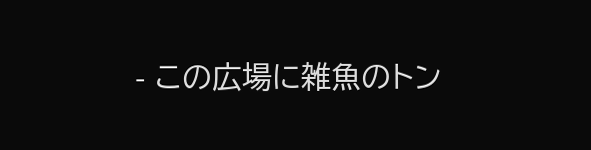- この広場に雑魚のトン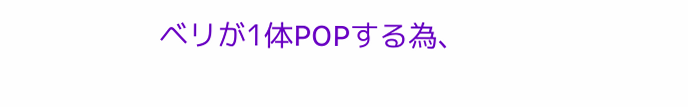ベリが1体POPする為、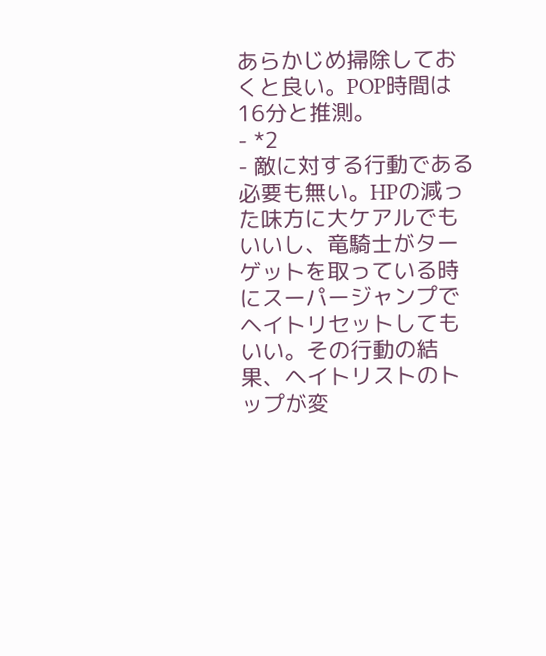あらかじめ掃除しておくと良い。POP時間は16分と推測。
- *2
- 敵に対する行動である必要も無い。HPの減った味方に大ケアルでもいいし、竜騎士がターゲットを取っている時にスーパージャンプでヘイトリセットしてもいい。その行動の結果、ヘイトリストのトップが変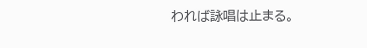われば詠唱は止まる。